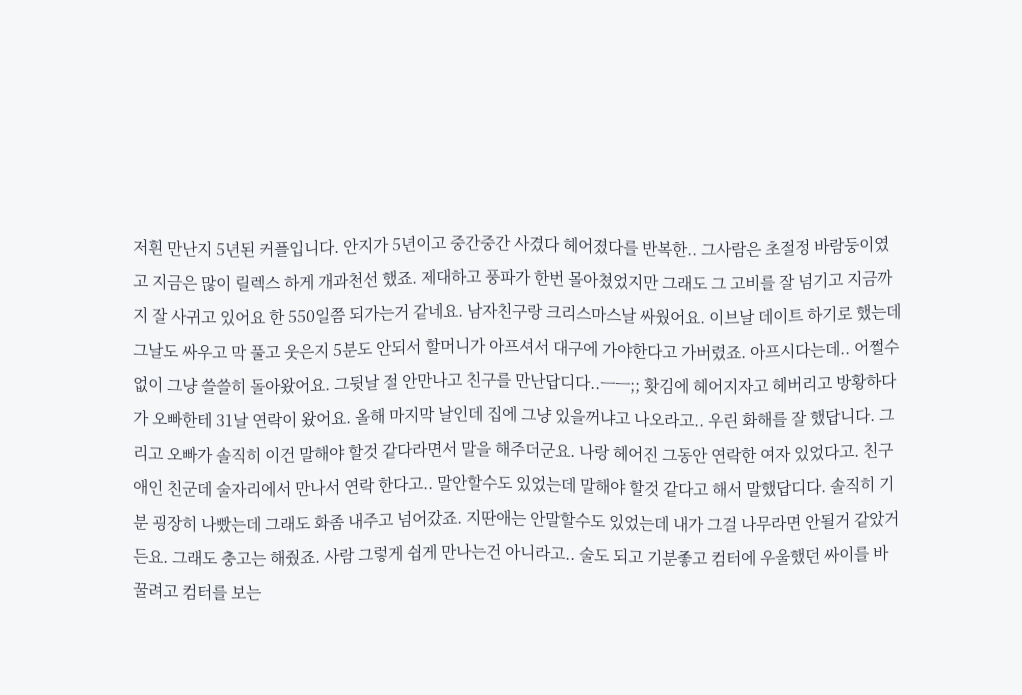저흰 만난지 5년된 커플입니다. 안지가 5년이고 중간중간 사겼다 헤어졌다를 반복한.. 그사람은 초절정 바람둥이였고 지금은 많이 릴렉스 하게 개과천선 했죠. 제대하고 풍파가 한번 몰아쳤었지만 그래도 그 고비를 잘 넘기고 지금까지 잘 사귀고 있어요 한 550일쯤 되가는거 같네요. 남자친구랑 크리스마스날 싸웠어요. 이브날 데이트 하기로 했는데 그날도 싸우고 막 풀고 웃은지 5분도 안되서 할머니가 아프셔서 대구에 가야한다고 가버렸죠. 아프시다는데.. 어쩔수 없이 그냥 쓸쓸히 돌아왔어요. 그뒷날 절 안만나고 친구를 만난답디다..ㅡㅡ;; 홧김에 헤어지자고 헤버리고 방황하다가 오빠한테 31날 연락이 왔어요. 올해 마지막 날인데 집에 그냥 있을꺼냐고 나오라고.. 우린 화해를 잘 했답니다. 그리고 오빠가 솔직히 이건 말해야 할것 같다라면서 말을 해주더군요. 나랑 헤어진 그동안 연락한 여자 있었다고. 친구애인 친군데 술자리에서 만나서 연락 한다고.. 말안할수도 있었는데 말해야 할것 같다고 해서 말했답디다. 솔직히 기분 굉장히 나빴는데 그래도 화좀 내주고 넘어갔죠. 지딴애는 안말할수도 있었는데 내가 그걸 나무라면 안될거 같았거든요. 그래도 충고는 해줬죠. 사람 그렇게 쉽게 만나는건 아니라고.. 술도 되고 기분좋고 컴터에 우울했던 싸이를 바꿀려고 컴터를 보는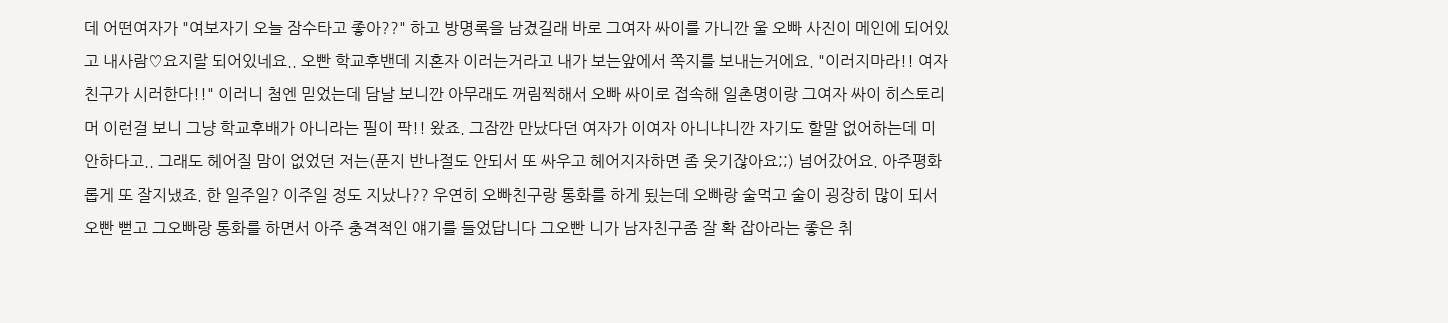데 어떤여자가 "여보자기 오늘 잠수타고 좋아??" 하고 방명록을 남겼길래 바로 그여자 싸이를 가니깐 울 오빠 사진이 메인에 되어있고 내사람♡요지랄 되어있네요.. 오빤 학교후밴데 지혼자 이러는거라고 내가 보는앞에서 쪽지를 보내는거에요. "이러지마라!! 여자친구가 시러한다!!" 이러니 첨엔 믿었는데 담날 보니깐 아무래도 꺼림찍해서 오빠 싸이로 접속해 일촌명이랑 그여자 싸이 히스토리 머 이런걸 보니 그냥 학교후배가 아니라는 필이 팍!! 왔죠. 그잠깐 만났다던 여자가 이여자 아니냐니깐 자기도 할말 없어하는데 미안하다고.. 그래도 헤어질 맘이 없었던 저는(푼지 반나절도 안되서 또 싸우고 헤어지자하면 좀 웃기잖아요;;) 넘어갔어요. 아주평화롭게 또 잘지냈죠. 한 일주일? 이주일 정도 지났나?? 우연히 오빠친구랑 통화를 하게 됬는데 오빠랑 술먹고 술이 굉장히 많이 되서 오빤 뻗고 그오빠랑 통화를 하면서 아주 충격적인 얘기를 들었답니다 그오빤 니가 남자친구좀 잘 확 잡아라는 좋은 취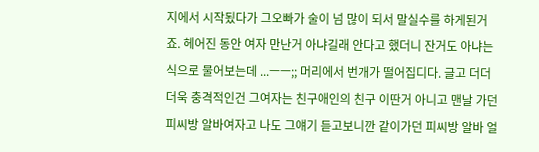지에서 시작됬다가 그오빠가 술이 넘 많이 되서 말실수를 하게된거죠. 헤어진 동안 여자 만난거 아냐길래 안다고 했더니 잔거도 아냐는 식으로 물어보는데 ...ㅡㅡ;; 머리에서 번개가 떨어집디다. 글고 더더더욱 충격적인건 그여자는 친구애인의 친구 이딴거 아니고 맨날 가던 피씨방 알바여자고 나도 그얘기 듣고보니깐 같이가던 피씨방 알바 얼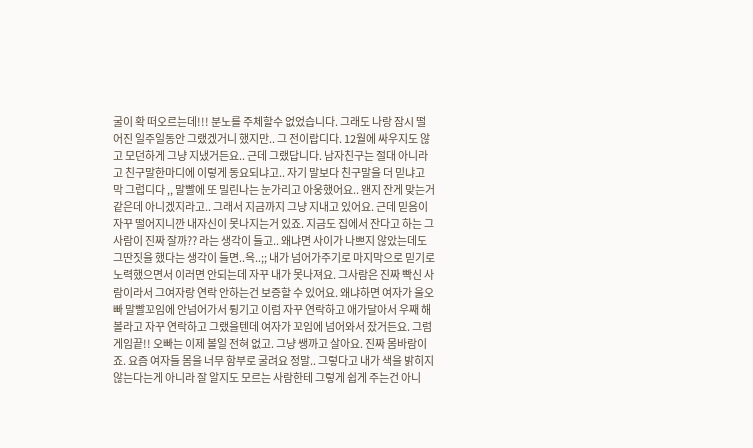굴이 확 떠오르는데!!! 분노를 주체할수 없었습니다. 그래도 나랑 잠시 떨어진 일주일동안 그랬겠거니 했지만.. 그 전이랍디다. 12월에 싸우지도 않고 모던하게 그냥 지냈거든요.. 근데 그랬답니다. 남자친구는 절대 아니라고 친구말한마디에 이렇게 동요되냐고.. 자기 말보다 친구말을 더 믿냐고 막 그럽디다 ,, 말빨에 또 밀린나는 눈가리고 아웅했어요.. 왠지 잔게 맞는거 같은데 아니겠지라고.. 그래서 지금까지 그냥 지내고 있어요. 근데 믿음이 자꾸 떨어지니깐 내자신이 못나지는거 있죠. 지금도 집에서 잔다고 하는 그사람이 진짜 잘까?? 라는 생각이 들고.. 왜냐면 사이가 나쁘지 않았는데도 그딴짓을 했다는 생각이 들면..윽..;; 내가 넘어가주기로 마지막으로 믿기로 노력했으면서 이러면 안되는데 자꾸 내가 못나져요. 그사람은 진짜 빡신 사람이라서 그여자랑 연락 안하는건 보증할 수 있어요. 왜냐하면 여자가 울오빠 말빨꼬임에 안넘어가서 튕기고 이럼 자꾸 연락하고 애가달아서 우째 해볼라고 자꾸 연락하고 그랬을텐데 여자가 꼬임에 넘어와서 잤거든요. 그럼 게임끝!! 오빠는 이제 볼일 전혀 없고. 그냥 쌩까고 살아요. 진짜 몸바람이죠. 요즘 여자들 몸을 너무 함부로 굴려요 정말.. 그렇다고 내가 색을 밝히지 않는다는게 아니라 잘 알지도 모르는 사람한테 그렇게 쉽게 주는건 아니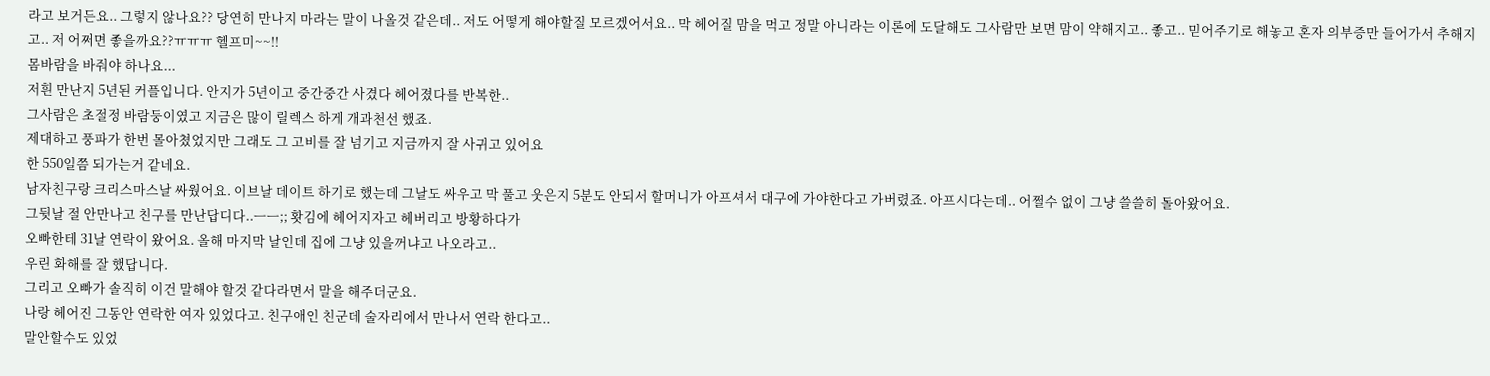라고 보거든요.. 그렇지 않나요?? 당연히 만나지 마라는 말이 나올것 같은데.. 저도 어떻게 해야할질 모르겠어서요.. 막 헤어질 맘을 먹고 정말 아니라는 이론에 도달해도 그사람만 보면 맘이 약해지고.. 좋고.. 믿어주기로 해놓고 혼자 의부증만 들어가서 추해지고.. 저 어쩌면 좋을까요??ㅠㅠㅠ 헬프미~~!!
몸바람을 바줘야 하나요...
저흰 만난지 5년된 커플입니다. 안지가 5년이고 중간중간 사겼다 헤어졌다를 반복한..
그사람은 초절정 바람둥이였고 지금은 많이 릴렉스 하게 개과천선 했죠.
제대하고 풍파가 한번 몰아쳤었지만 그래도 그 고비를 잘 넘기고 지금까지 잘 사귀고 있어요
한 550일쯤 되가는거 같네요.
남자친구랑 크리스마스날 싸웠어요. 이브날 데이트 하기로 했는데 그날도 싸우고 막 풀고 웃은지 5분도 안되서 할머니가 아프셔서 대구에 가야한다고 가버렸죠. 아프시다는데.. 어쩔수 없이 그냥 쓸쓸히 돌아왔어요.
그뒷날 절 안만나고 친구를 만난답디다..ㅡㅡ;; 홧김에 헤어지자고 헤버리고 방황하다가
오빠한테 31날 연락이 왔어요. 올해 마지막 날인데 집에 그냥 있을꺼냐고 나오라고..
우린 화해를 잘 했답니다.
그리고 오빠가 솔직히 이건 말해야 할것 같다라면서 말을 해주더군요.
나랑 헤어진 그동안 연락한 여자 있었다고. 친구애인 친군데 술자리에서 만나서 연락 한다고..
말안할수도 있었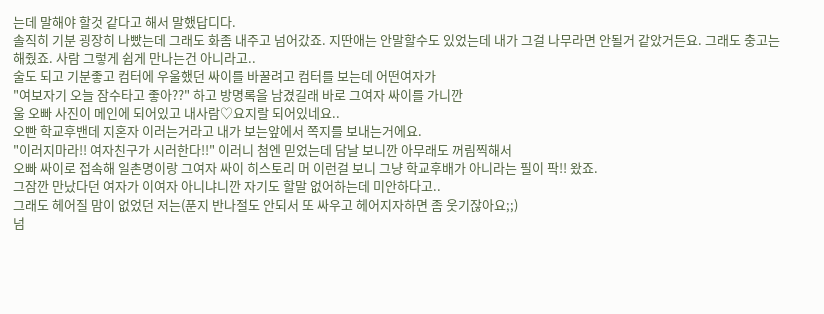는데 말해야 할것 같다고 해서 말했답디다.
솔직히 기분 굉장히 나빴는데 그래도 화좀 내주고 넘어갔죠. 지딴애는 안말할수도 있었는데 내가 그걸 나무라면 안될거 같았거든요. 그래도 충고는 해줬죠. 사람 그렇게 쉽게 만나는건 아니라고..
술도 되고 기분좋고 컴터에 우울했던 싸이를 바꿀려고 컴터를 보는데 어떤여자가
"여보자기 오늘 잠수타고 좋아??" 하고 방명록을 남겼길래 바로 그여자 싸이를 가니깐
울 오빠 사진이 메인에 되어있고 내사람♡요지랄 되어있네요..
오빤 학교후밴데 지혼자 이러는거라고 내가 보는앞에서 쪽지를 보내는거에요.
"이러지마라!! 여자친구가 시러한다!!" 이러니 첨엔 믿었는데 담날 보니깐 아무래도 꺼림찍해서
오빠 싸이로 접속해 일촌명이랑 그여자 싸이 히스토리 머 이런걸 보니 그냥 학교후배가 아니라는 필이 팍!! 왔죠.
그잠깐 만났다던 여자가 이여자 아니냐니깐 자기도 할말 없어하는데 미안하다고..
그래도 헤어질 맘이 없었던 저는(푼지 반나절도 안되서 또 싸우고 헤어지자하면 좀 웃기잖아요;;)
넘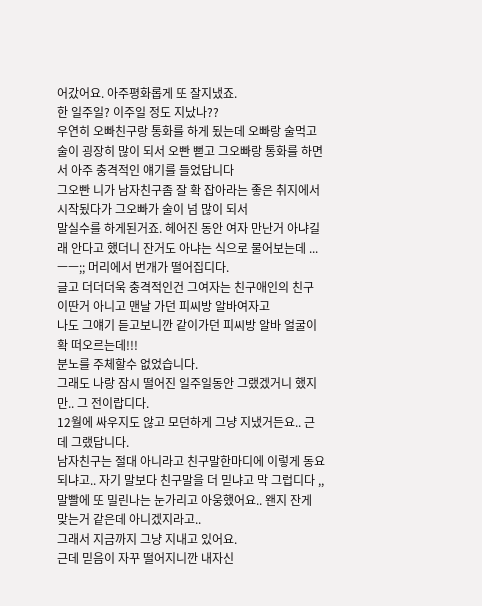어갔어요. 아주평화롭게 또 잘지냈죠.
한 일주일? 이주일 정도 지났나??
우연히 오빠친구랑 통화를 하게 됬는데 오빠랑 술먹고 술이 굉장히 많이 되서 오빤 뻗고 그오빠랑 통화를 하면서 아주 충격적인 얘기를 들었답니다
그오빤 니가 남자친구좀 잘 확 잡아라는 좋은 취지에서 시작됬다가 그오빠가 술이 넘 많이 되서
말실수를 하게된거죠. 헤어진 동안 여자 만난거 아냐길래 안다고 했더니 잔거도 아냐는 식으로 물어보는데 ...ㅡㅡ;; 머리에서 번개가 떨어집디다.
글고 더더더욱 충격적인건 그여자는 친구애인의 친구 이딴거 아니고 맨날 가던 피씨방 알바여자고
나도 그얘기 듣고보니깐 같이가던 피씨방 알바 얼굴이 확 떠오르는데!!!
분노를 주체할수 없었습니다.
그래도 나랑 잠시 떨어진 일주일동안 그랬겠거니 했지만.. 그 전이랍디다.
12월에 싸우지도 않고 모던하게 그냥 지냈거든요.. 근데 그랬답니다.
남자친구는 절대 아니라고 친구말한마디에 이렇게 동요되냐고.. 자기 말보다 친구말을 더 믿냐고 막 그럽디다 ,,
말빨에 또 밀린나는 눈가리고 아웅했어요.. 왠지 잔게 맞는거 같은데 아니겠지라고..
그래서 지금까지 그냥 지내고 있어요.
근데 믿음이 자꾸 떨어지니깐 내자신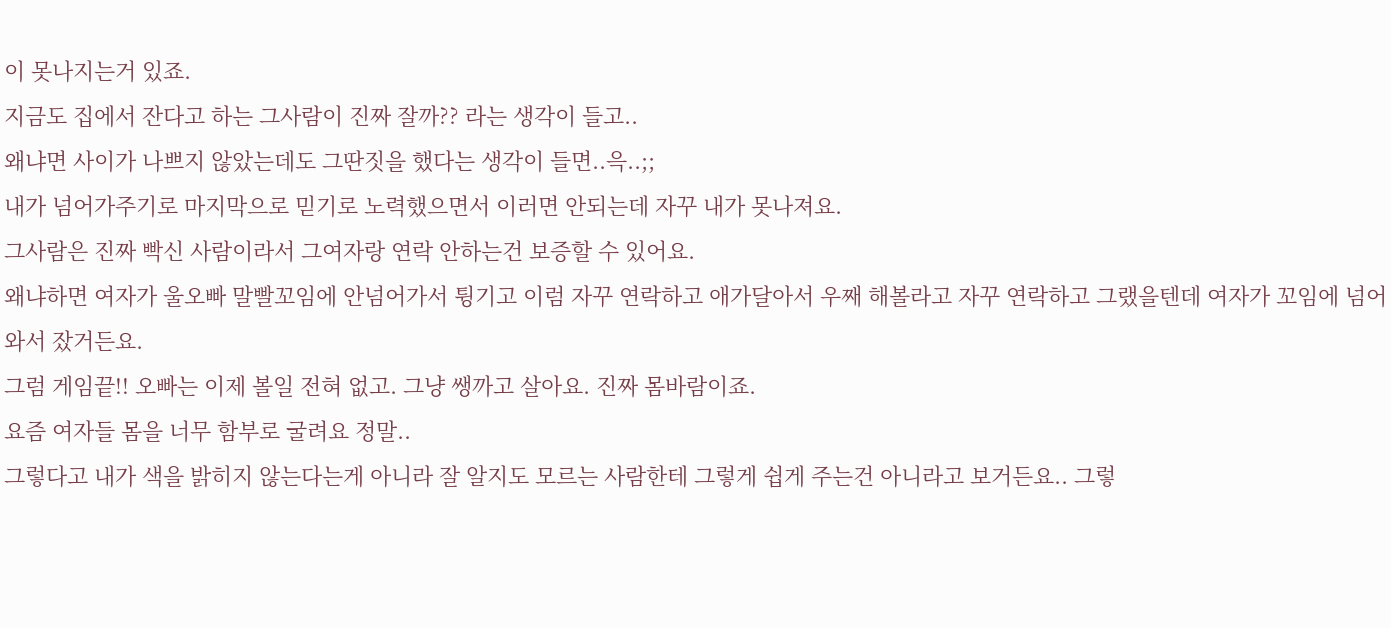이 못나지는거 있죠.
지금도 집에서 잔다고 하는 그사람이 진짜 잘까?? 라는 생각이 들고..
왜냐면 사이가 나쁘지 않았는데도 그딴짓을 했다는 생각이 들면..윽..;;
내가 넘어가주기로 마지막으로 믿기로 노력했으면서 이러면 안되는데 자꾸 내가 못나져요.
그사람은 진짜 빡신 사람이라서 그여자랑 연락 안하는건 보증할 수 있어요.
왜냐하면 여자가 울오빠 말빨꼬임에 안넘어가서 튕기고 이럼 자꾸 연락하고 애가달아서 우째 해볼라고 자꾸 연락하고 그랬을텐데 여자가 꼬임에 넘어와서 잤거든요.
그럼 게임끝!! 오빠는 이제 볼일 전혀 없고. 그냥 쌩까고 살아요. 진짜 몸바람이죠.
요즘 여자들 몸을 너무 함부로 굴려요 정말..
그렇다고 내가 색을 밝히지 않는다는게 아니라 잘 알지도 모르는 사람한테 그렇게 쉽게 주는건 아니라고 보거든요.. 그렇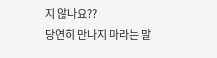지 않나요??
당연히 만나지 마라는 말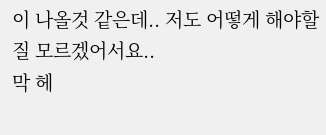이 나올것 같은데.. 저도 어떻게 해야할질 모르겠어서요..
막 헤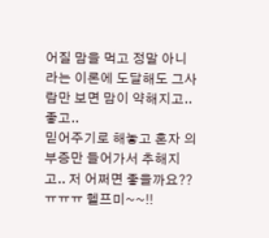어질 맘을 먹고 정말 아니라는 이론에 도달해도 그사람만 보면 맘이 약해지고.. 좋고..
믿어주기로 해놓고 혼자 의부증만 들어가서 추해지고.. 저 어쩌면 좋을까요??ㅠㅠㅠ 헬프미~~!!